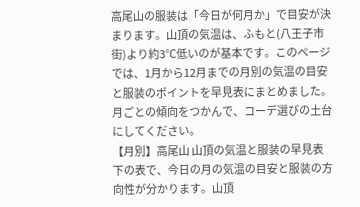高尾山の服装は「今日が何月か」で目安が決まります。山頂の気温は、ふもと(八王子市街)より約3℃低いのが基本です。このページでは、1月から12月までの月別の気温の目安と服装のポイントを早見表にまとめました。月ごとの傾向をつかんで、コーデ選びの土台にしてください。
【月別】高尾山 山頂の気温と服装の早見表
下の表で、今日の月の気温の目安と服装の方向性が分かります。山頂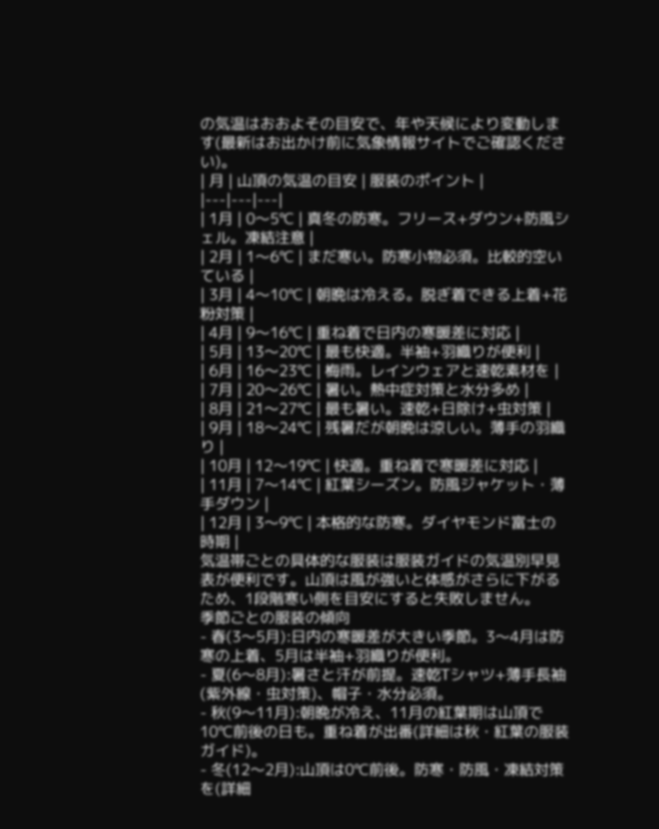の気温はおおよその目安で、年や天候により変動します(最新はお出かけ前に気象情報サイトでご確認ください)。
| 月 | 山頂の気温の目安 | 服装のポイント |
|---|---|---|
| 1月 | 0〜5℃ | 真冬の防寒。フリース+ダウン+防風シェル。凍結注意 |
| 2月 | 1〜6℃ | まだ寒い。防寒小物必須。比較的空いている |
| 3月 | 4〜10℃ | 朝晩は冷える。脱ぎ着できる上着+花粉対策 |
| 4月 | 9〜16℃ | 重ね着で日内の寒暖差に対応 |
| 5月 | 13〜20℃ | 最も快適。半袖+羽織りが便利 |
| 6月 | 16〜23℃ | 梅雨。レインウェアと速乾素材を |
| 7月 | 20〜26℃ | 暑い。熱中症対策と水分多め |
| 8月 | 21〜27℃ | 最も暑い。速乾+日除け+虫対策 |
| 9月 | 18〜24℃ | 残暑だが朝晩は涼しい。薄手の羽織り |
| 10月 | 12〜19℃ | 快適。重ね着で寒暖差に対応 |
| 11月 | 7〜14℃ | 紅葉シーズン。防風ジャケット・薄手ダウン |
| 12月 | 3〜9℃ | 本格的な防寒。ダイヤモンド富士の時期 |
気温帯ごとの具体的な服装は服装ガイドの気温別早見表が便利です。山頂は風が強いと体感がさらに下がるため、1段階寒い側を目安にすると失敗しません。
季節ごとの服装の傾向
- 春(3〜5月):日内の寒暖差が大きい季節。3〜4月は防寒の上着、5月は半袖+羽織りが便利。
- 夏(6〜8月):暑さと汗が前提。速乾Tシャツ+薄手長袖(紫外線・虫対策)、帽子・水分必須。
- 秋(9〜11月):朝晩が冷え、11月の紅葉期は山頂で10℃前後の日も。重ね着が出番(詳細は秋・紅葉の服装ガイド)。
- 冬(12〜2月):山頂は0℃前後。防寒・防風・凍結対策を(詳細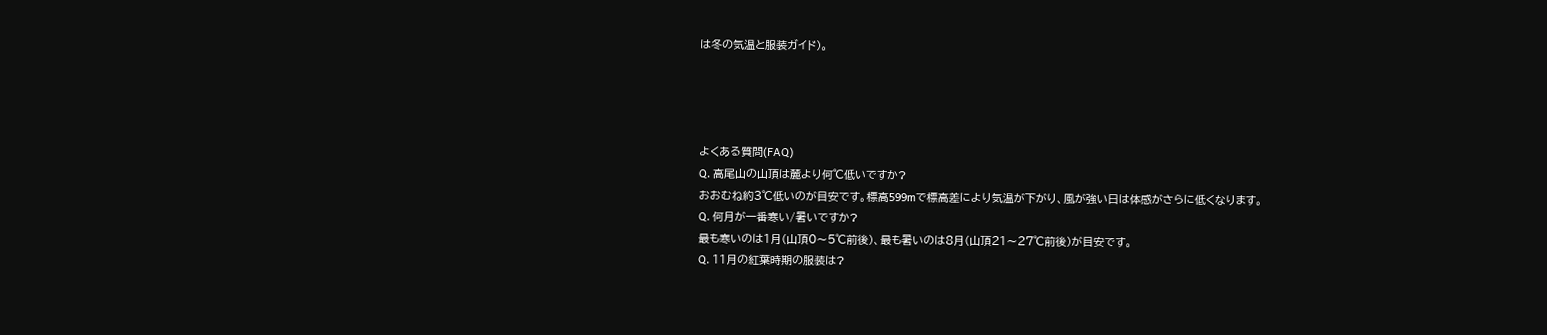は冬の気温と服装ガイド)。




よくある質問(FAQ)
Q. 高尾山の山頂は麓より何℃低いですか?
おおむね約3℃低いのが目安です。標高599mで標高差により気温が下がり、風が強い日は体感がさらに低くなります。
Q. 何月が一番寒い/暑いですか?
最も寒いのは1月(山頂0〜5℃前後)、最も暑いのは8月(山頂21〜27℃前後)が目安です。
Q. 11月の紅葉時期の服装は?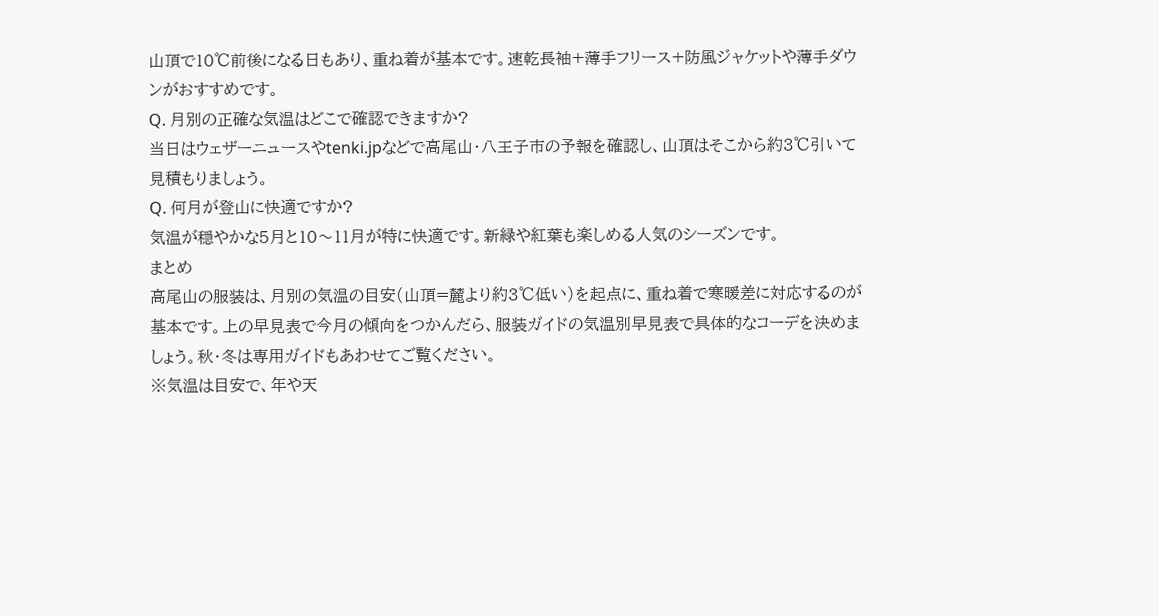山頂で10℃前後になる日もあり、重ね着が基本です。速乾長袖+薄手フリース+防風ジャケットや薄手ダウンがおすすめです。
Q. 月別の正確な気温はどこで確認できますか?
当日はウェザーニュースやtenki.jpなどで高尾山・八王子市の予報を確認し、山頂はそこから約3℃引いて見積もりましょう。
Q. 何月が登山に快適ですか?
気温が穏やかな5月と10〜11月が特に快適です。新緑や紅葉も楽しめる人気のシーズンです。
まとめ
高尾山の服装は、月別の気温の目安(山頂=麓より約3℃低い)を起点に、重ね着で寒暖差に対応するのが基本です。上の早見表で今月の傾向をつかんだら、服装ガイドの気温別早見表で具体的なコーデを決めましょう。秋・冬は専用ガイドもあわせてご覧ください。
※気温は目安で、年や天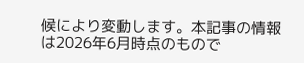候により変動します。本記事の情報は2026年6月時点のもので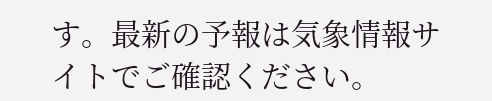す。最新の予報は気象情報サイトでご確認ください。